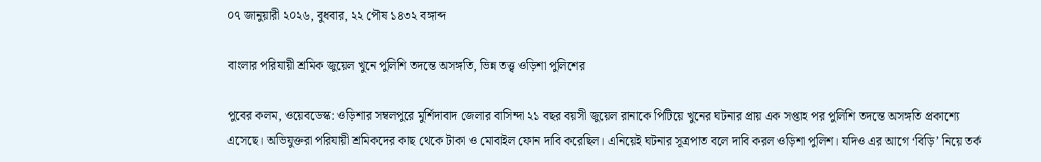০৭ জানুয়ারী ২০২৬, বুধবার, ২২ পৌষ ১৪৩২ বঙ্গাব্দ

বাংলার পরিযায়ী শ্রমিক জুয়েল খুনে পুলিশি তদন্তে অসঙ্গতি, ভিন্ন তত্ত্ব ওড়িশা পুলিশের

পুবের কলম, ওয়েবডেস্ক: ওড়িশার সম্বলপুরে মুর্শিদাবাদ জেলার বাসিন্দা ২১ বছর বয়সী জুয়েল রানাকে পিটিয়ে খুনের ঘটনার প্রায় এক সপ্তাহ পর পুলিশি তদন্তে অসঙ্গতি প্রকাশ্যে এসেছে। অভিযুক্তরা পরিযায়ী শ্রমিকদের কাছ থেকে টাকা ও মোবাইল ফোন দাবি করেছিল। এনিয়েই ঘটনার সূত্রপাত বলে দাবি করল ওড়িশা পুলিশ। যদিও এর আগে ‘বিড়ি’ নিয়ে তর্ক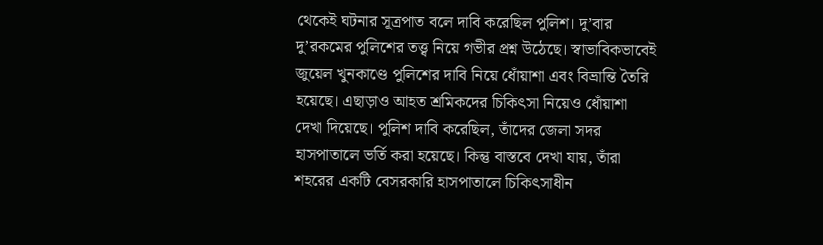থেকেই ঘটনার সূত্রপাত বলে দাবি করেছিল পুলিশ। দু’বার দু’রকমের পুলিশের তত্ত্ব নিয়ে গভীর প্রশ্ন উঠেছে। স্বাভাবিকভাবেই জুয়েল খুনকাণ্ডে পুলিশের দাবি নিয়ে ধোঁয়াশা এবং বিভ্রান্তি তৈরি হয়েছে। এছাড়াও আহত শ্রমিকদের চিকিৎসা নিয়েও ধোঁয়াশা দেখা দিয়েছে। পুলিশ দাবি করেছিল, তাঁদের জেলা সদর হাসপাতালে ভর্তি করা হয়েছে। কিন্তু বাস্তবে দেখা যায়, তাঁরা শহরের একটি বেসরকারি হাসপাতালে চিকিৎসাধীন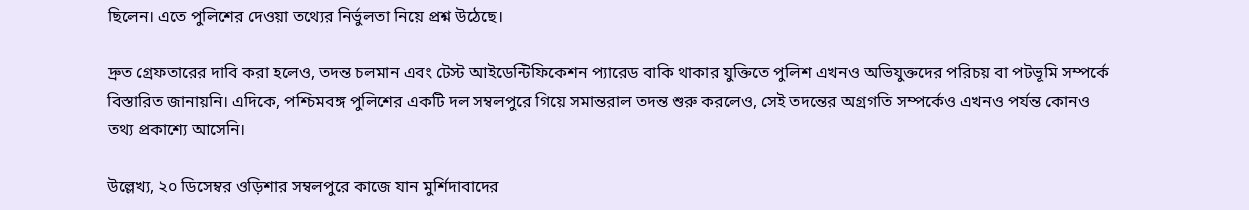ছিলেন। এতে পুলিশের দেওয়া তথ্যের নির্ভুলতা নিয়ে প্রশ্ন উঠেছে।

দ্রুত গ্রেফতারের দাবি করা হলেও, তদন্ত চলমান এবং টেস্ট আইডেন্টিফিকেশন প্যারেড বাকি থাকার যুক্তিতে পুলিশ এখনও অভিযুক্তদের পরিচয় বা পটভূমি সম্পর্কে বিস্তারিত জানায়নি। এদিকে, পশ্চিমবঙ্গ পুলিশের একটি দল সম্বলপুরে গিয়ে সমান্তরাল তদন্ত শুরু করলেও, সেই তদন্তের অগ্রগতি সম্পর্কেও এখনও পর্যন্ত কোনও তথ্য প্রকাশ্যে আসেনি।

উল্লেখ্য, ২০ ডিসেম্বর ওড়িশার সম্বলপুরে কাজে যান মুর্শিদাবাদের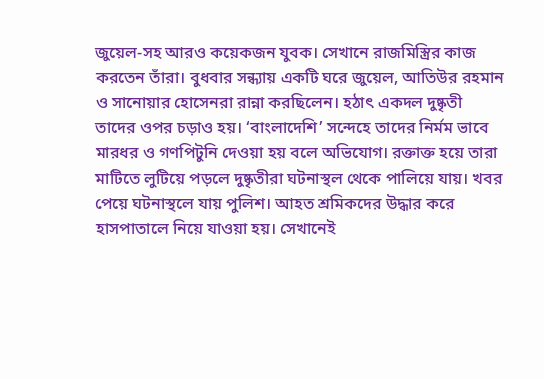জুয়েল-সহ আরও কয়েকজন যুবক। সেখানে রাজমিস্ত্রির কাজ করতেন তাঁরা। বুধবার সন্ধ্যায় একটি ঘরে জুয়েল, আতিউর রহমান ও সানোয়ার হোসেনরা রান্না করছিলেন। হঠাৎ একদল দুষ্কৃতী তাদের ওপর চড়াও হয়। ‘বাংলাদেশি’ সন্দেহে তাদের নির্মম ভাবে মারধর ও গণপিটুনি দেওয়া হয় বলে অভিযোগ। রক্তাক্ত হয়ে তারা মাটিতে লুটিয়ে পড়লে দুষ্কৃতীরা ঘটনাস্থল থেকে পালিয়ে যায়। খবর পেয়ে ঘটনাস্থলে যায় পুলিশ। আহত শ্রমিকদের উদ্ধার করে হাসপাতালে নিয়ে যাওয়া হয়। সেখানেই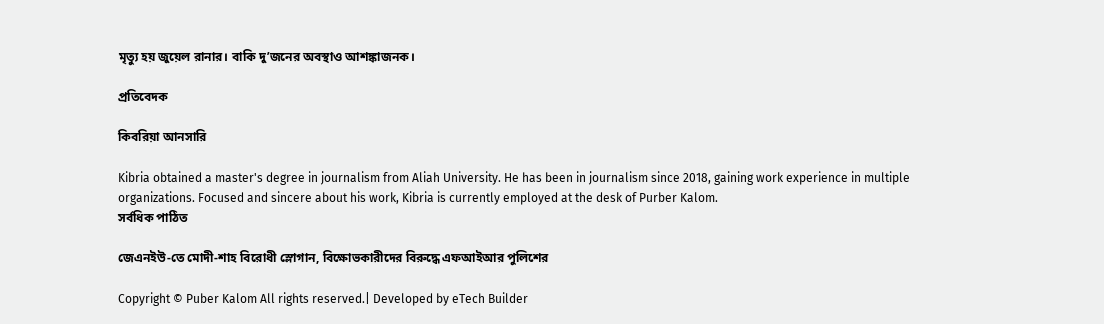মৃত্যু হয় জুয়েল রানার। বাকি দু’জনের অবস্থাও আশঙ্কাজনক।

প্রতিবেদক

কিবরিয়া আনসারি

Kibria obtained a master's degree in journalism from Aliah University. He has been in journalism since 2018, gaining work experience in multiple organizations. Focused and sincere about his work, Kibria is currently employed at the desk of Purber Kalom.
সর্বধিক পাঠিত

জেএনইউ-তে মোদী-শাহ বিরোধী স্লোগান, বিক্ষোভকারীদের বিরুদ্ধে এফআইআর পুলিশের

Copyright © Puber Kalom All rights reserved.| Developed by eTech Builder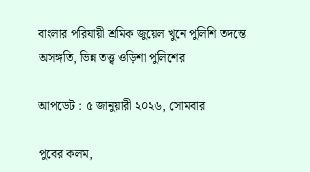বাংলার পরিযায়ী শ্রমিক জুয়েল খুনে পুলিশি তদন্তে অসঙ্গতি, ভিন্ন তত্ত্ব ওড়িশা পুলিশের

আপডেট : ৫ জানুয়ারী ২০২৬, সোমবার

পুবের কলম,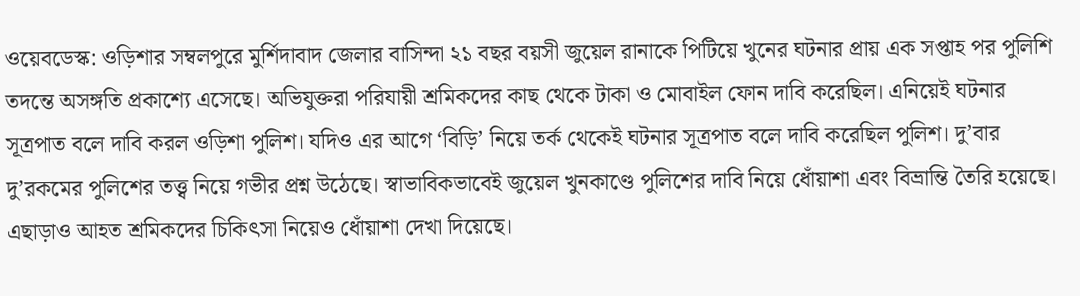ওয়েবডেস্ক: ওড়িশার সম্বলপুরে মুর্শিদাবাদ জেলার বাসিন্দা ২১ বছর বয়সী জুয়েল রানাকে পিটিয়ে খুনের ঘটনার প্রায় এক সপ্তাহ পর পুলিশি তদন্তে অসঙ্গতি প্রকাশ্যে এসেছে। অভিযুক্তরা পরিযায়ী শ্রমিকদের কাছ থেকে টাকা ও মোবাইল ফোন দাবি করেছিল। এনিয়েই ঘটনার সূত্রপাত বলে দাবি করল ওড়িশা পুলিশ। যদিও এর আগে ‘বিড়ি’ নিয়ে তর্ক থেকেই ঘটনার সূত্রপাত বলে দাবি করেছিল পুলিশ। দু’বার দু’রকমের পুলিশের তত্ত্ব নিয়ে গভীর প্রশ্ন উঠেছে। স্বাভাবিকভাবেই জুয়েল খুনকাণ্ডে পুলিশের দাবি নিয়ে ধোঁয়াশা এবং বিভ্রান্তি তৈরি হয়েছে। এছাড়াও আহত শ্রমিকদের চিকিৎসা নিয়েও ধোঁয়াশা দেখা দিয়েছে।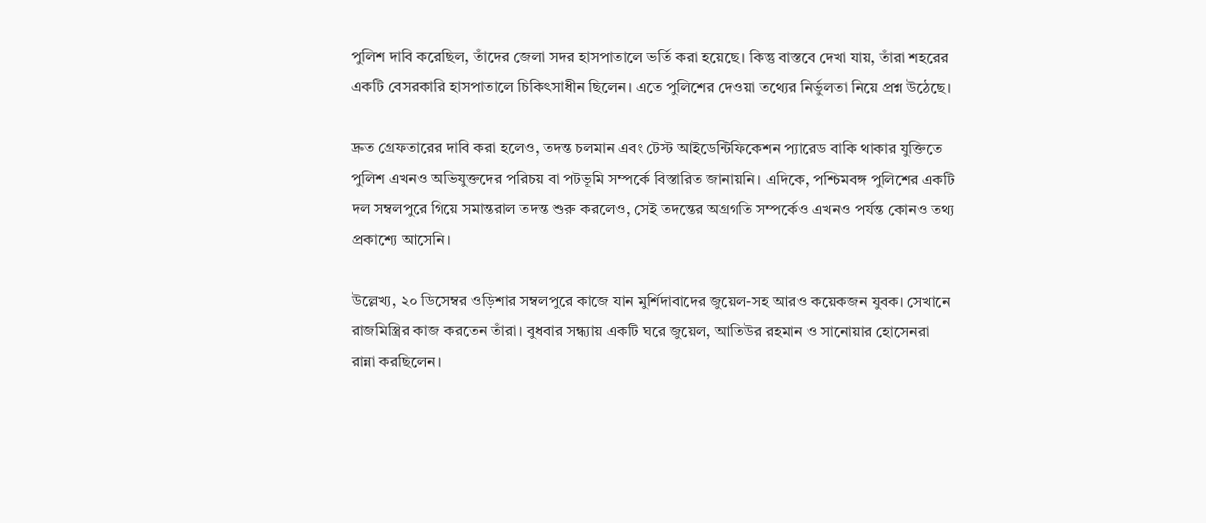পুলিশ দাবি করেছিল, তাঁদের জেলা সদর হাসপাতালে ভর্তি করা হয়েছে। কিন্তু বাস্তবে দেখা যায়, তাঁরা শহরের একটি বেসরকারি হাসপাতালে চিকিৎসাধীন ছিলেন। এতে পুলিশের দেওয়া তথ্যের নির্ভুলতা নিয়ে প্রশ্ন উঠেছে।

দ্রুত গ্রেফতারের দাবি করা হলেও, তদন্ত চলমান এবং টেস্ট আইডেন্টিফিকেশন প্যারেড বাকি থাকার যুক্তিতে পুলিশ এখনও অভিযুক্তদের পরিচয় বা পটভূমি সম্পর্কে বিস্তারিত জানায়নি। এদিকে, পশ্চিমবঙ্গ পুলিশের একটি দল সম্বলপুরে গিয়ে সমান্তরাল তদন্ত শুরু করলেও, সেই তদন্তের অগ্রগতি সম্পর্কেও এখনও পর্যন্ত কোনও তথ্য প্রকাশ্যে আসেনি।

উল্লেখ্য, ২০ ডিসেম্বর ওড়িশার সম্বলপুরে কাজে যান মুর্শিদাবাদের জুয়েল-সহ আরও কয়েকজন যুবক। সেখানে রাজমিস্ত্রির কাজ করতেন তাঁরা। বুধবার সন্ধ্যায় একটি ঘরে জুয়েল, আতিউর রহমান ও সানোয়ার হোসেনরা রান্না করছিলেন।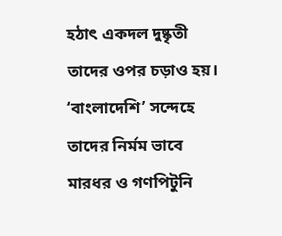হঠাৎ একদল দুষ্কৃতী তাদের ওপর চড়াও হয়। ‘বাংলাদেশি’ সন্দেহে তাদের নির্মম ভাবে মারধর ও গণপিটুনি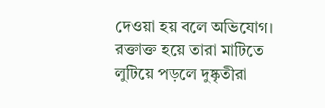দেওয়া হয় বলে অভিযোগ। রক্তাক্ত হয়ে তারা মাটিতে লুটিয়ে পড়লে দুষ্কৃতীরা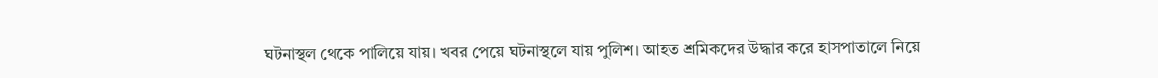ঘটনাস্থল থেকে পালিয়ে যায়। খবর পেয়ে ঘটনাস্থলে যায় পুলিশ। আহত শ্রমিকদের উদ্ধার করে হাসপাতালে নিয়ে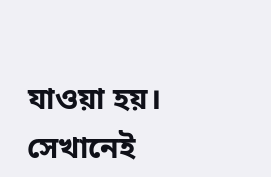যাওয়া হয়। সেখানেই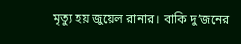মৃত্যু হয় জুয়েল রানার। বাকি দু’জনের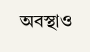অবস্থাও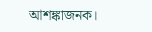আশঙ্কাজনক।